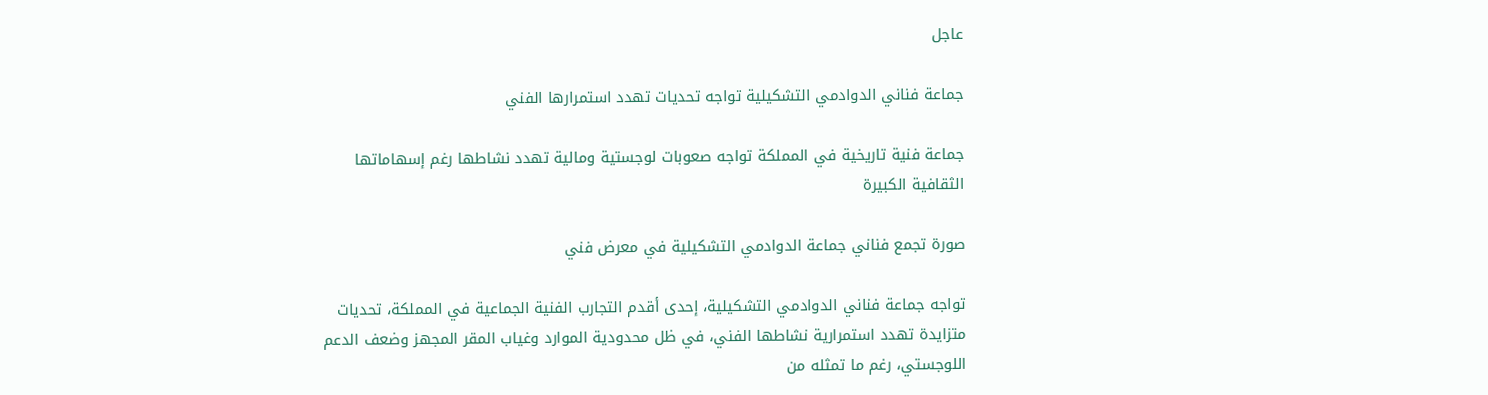عاجل

جماعة فناني الدوادمي التشكيلية تواجه تحديات تهدد استمرارها الفني

جماعة فنية تاريخية في المملكة تواجه صعوبات لوجستية ومالية تهدد نشاطها رغم إسهاماتها الثقافية الكبيرة

صورة تجمع فناني جماعة الدوادمي التشكيلية في معرض فني

تواجه جماعة فناني الدوادمي التشكيلية، إحدى أقدم التجارب الفنية الجماعية في المملكة، تحديات متزايدة تهدد استمرارية نشاطها الفني، في ظل محدودية الموارد وغياب المقر المجهز وضعف الدعم اللوجستي، رغم ما تمثله من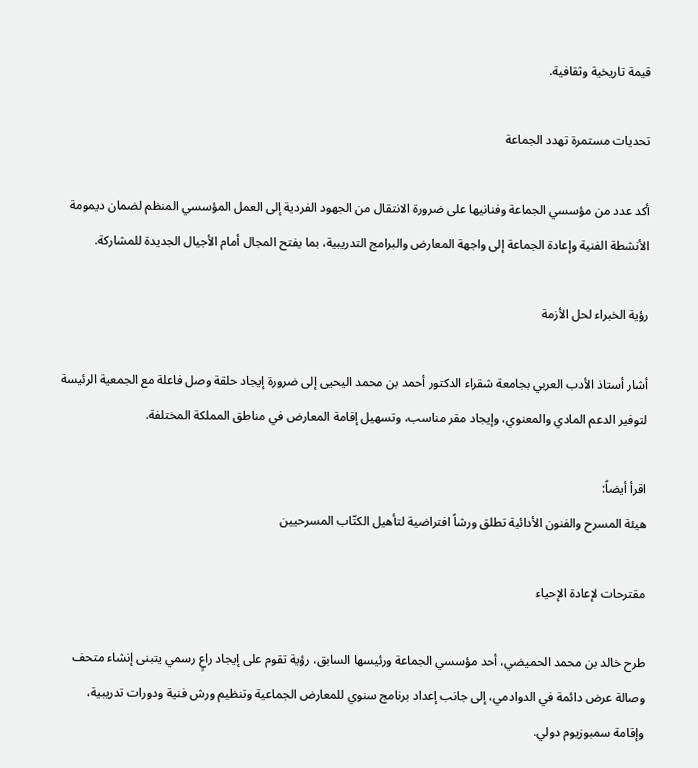قيمة تاريخية وثقافية.

تحديات مستمرة تهدد الجماعة

أكد عدد من مؤسسي الجماعة وفنانيها على ضرورة الانتقال من الجهود الفردية إلى العمل المؤسسي المنظم لضمان ديمومة الأنشطة الفنية وإعادة الجماعة إلى واجهة المعارض والبرامج التدريبية، بما يفتح المجال أمام الأجيال الجديدة للمشاركة.

رؤية الخبراء لحل الأزمة

أشار أستاذ الأدب العربي بجامعة شقراء الدكتور أحمد بن محمد اليحيى إلى ضرورة إيجاد حلقة وصل فاعلة مع الجمعية الرئيسة لتوفير الدعم المادي والمعنوي، وإيجاد مقر مناسب، وتسهيل إقامة المعارض في مناطق المملكة المختلفة.

اقرأ أيضاً:
هيئة المسرح والفنون الأدائية تطلق ورشاً افتراضية لتأهيل الكتّاب المسرحيين

مقترحات لإعادة الإحياء

طرح خالد بن محمد الحميضي، أحد مؤسسي الجماعة ورئيسها السابق، رؤية تقوم على إيجاد راعٍ رسمي يتبنى إنشاء متحف وصالة عرض دائمة في الدوادمي، إلى جانب إعداد برنامج سنوي للمعارض الجماعية وتنظيم ورش فنية ودورات تدريبية، وإقامة سمبوزيوم دولي.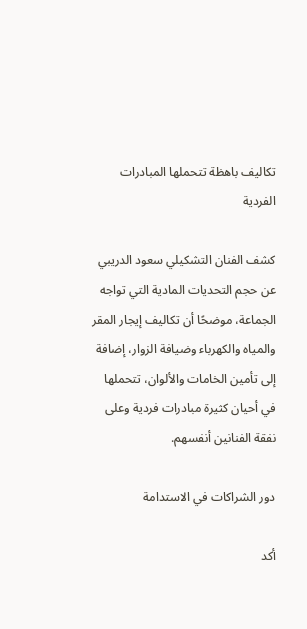تكاليف باهظة تتحملها المبادرات الفردية

كشف الفنان التشكيلي سعود الدريبي عن حجم التحديات المادية التي تواجه الجماعة، موضحًا أن تكاليف إيجار المقر والمياه والكهرباء وضيافة الزوار، إضافة إلى تأمين الخامات والألوان، تتحملها في أحيان كثيرة مبادرات فردية وعلى نفقة الفنانين أنفسهم.

دور الشراكات في الاستدامة

أكد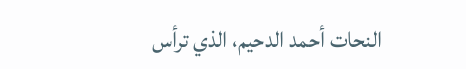النحات أحمد الدحيم، الذي ترأس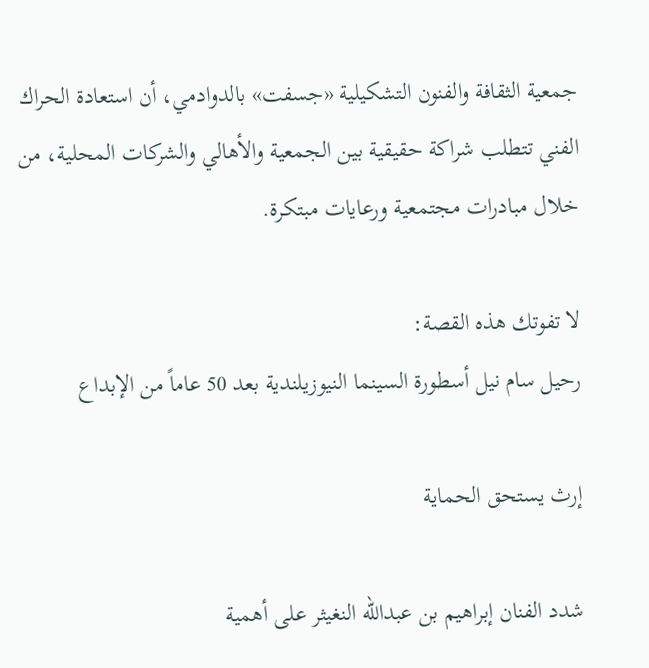جمعية الثقافة والفنون التشكيلية «جسفت» بالدوادمي، أن استعادة الحراك الفني تتطلب شراكة حقيقية بين الجمعية والأهالي والشركات المحلية، من خلال مبادرات مجتمعية ورعايات مبتكرة.

لا تفوتك هذه القصة:
رحيل سام نيل أسطورة السينما النيوزيلندية بعد 50 عاماً من الإبداع

إرث يستحق الحماية

شدد الفنان إبراهيم بن عبدالله النغيثر على أهمية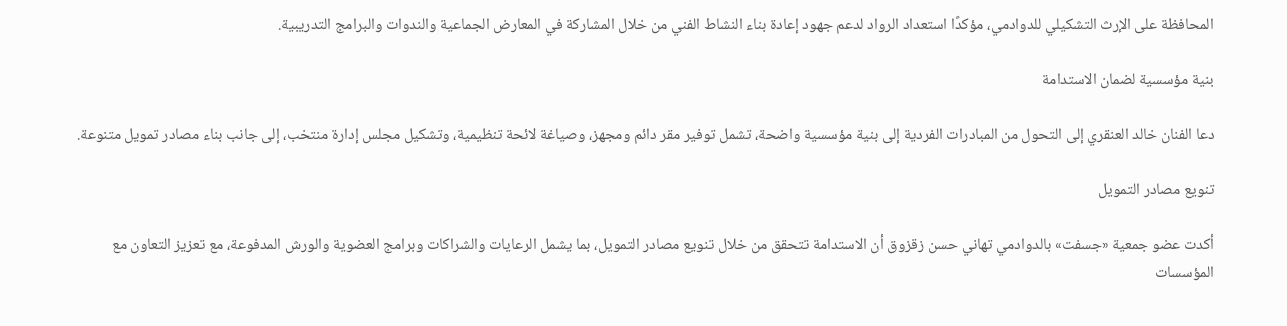المحافظة على الإرث التشكيلي للدوادمي، مؤكدًا استعداد الرواد لدعم جهود إعادة بناء النشاط الفني من خلال المشاركة في المعارض الجماعية والندوات والبرامج التدريبية.

بنية مؤسسية لضمان الاستدامة

دعا الفنان خالد العنقري إلى التحول من المبادرات الفردية إلى بنية مؤسسية واضحة، تشمل توفير مقر دائم ومجهز، وصياغة لائحة تنظيمية، وتشكيل مجلس إدارة منتخب، إلى جانب بناء مصادر تمويل متنوعة.

تنويع مصادر التمويل

أكدت عضو جمعية «جسفت» بالدوادمي تهاني حسن زقزوق أن الاستدامة تتحقق من خلال تنويع مصادر التمويل، بما يشمل الرعايات والشراكات وبرامج العضوية والورش المدفوعة، مع تعزيز التعاون مع المؤسسات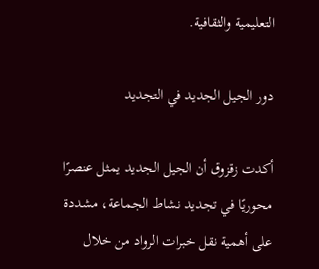التعليمية والثقافية.

دور الجيل الجديد في التجديد

أكدت زقزوق أن الجيل الجديد يمثل عنصرًا محوريًا في تجديد نشاط الجماعة، مشددة على أهمية نقل خبرات الرواد من خلال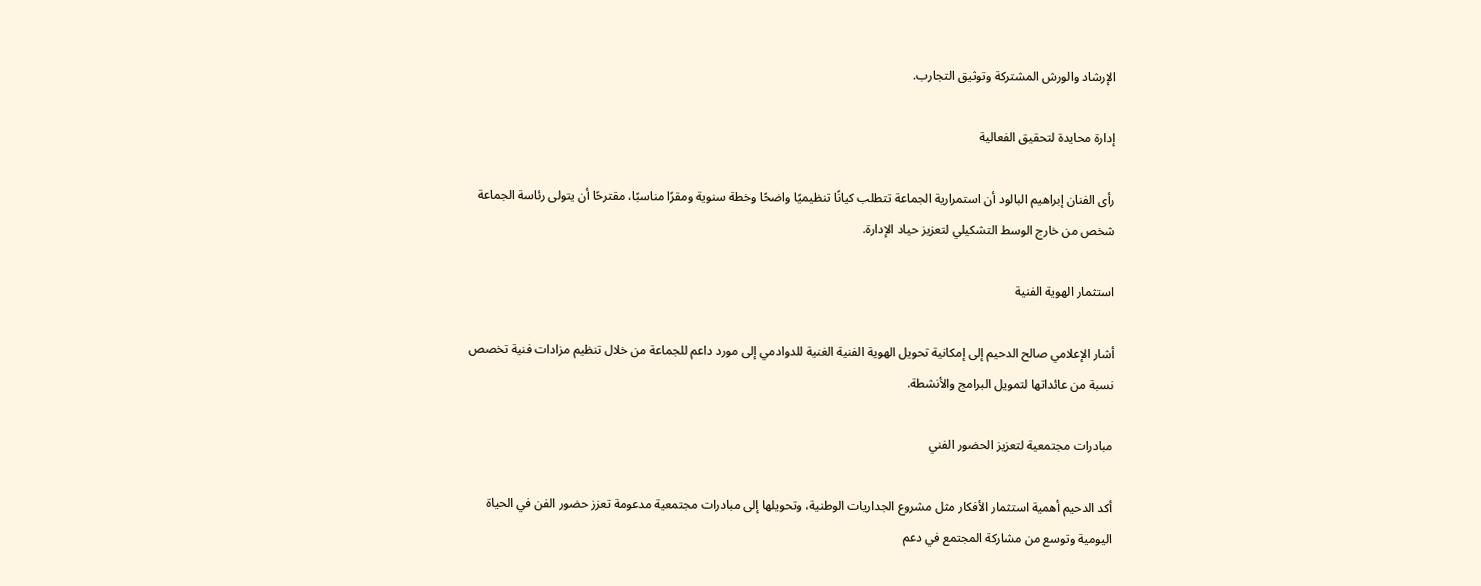الإرشاد والورش المشتركة وتوثيق التجارب.

إدارة محايدة لتحقيق الفعالية

رأى الفنان إبراهيم البالود أن استمرارية الجماعة تتطلب كيانًا تنظيميًا واضحًا وخطة سنوية ومقرًا مناسبًا، مقترحًا أن يتولى رئاسة الجماعة شخص من خارج الوسط التشكيلي لتعزيز حياد الإدارة.

استثمار الهوية الفنية

أشار الإعلامي صالح الدحيم إلى إمكانية تحويل الهوية الفنية الغنية للدوادمي إلى مورد داعم للجماعة من خلال تنظيم مزادات فنية تخصص نسبة من عائداتها لتمويل البرامج والأنشطة.

مبادرات مجتمعية لتعزيز الحضور الفني

أكد الدحيم أهمية استثمار الأفكار مثل مشروع الجداريات الوطنية، وتحويلها إلى مبادرات مجتمعية مدعومة تعزز حضور الفن في الحياة اليومية وتوسع من مشاركة المجتمع في دعم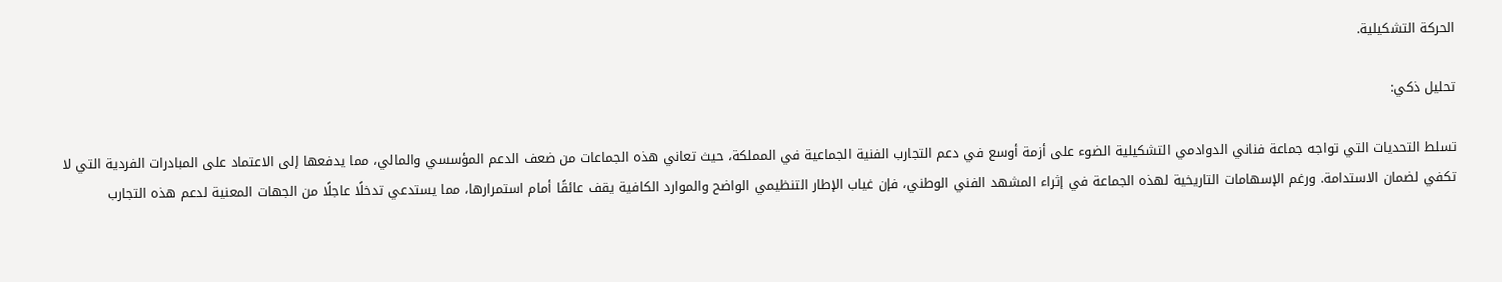الحركة التشكيلية.

تحليل ذكي:

تسلط التحديات التي تواجه جماعة فناني الدوادمي التشكيلية الضوء على أزمة أوسع في دعم التجارب الفنية الجماعية في المملكة، حيث تعاني هذه الجماعات من ضعف الدعم المؤسسي والمالي، مما يدفعها إلى الاعتماد على المبادرات الفردية التي لا تكفي لضمان الاستدامة. ورغم الإسهامات التاريخية لهذه الجماعة في إثراء المشهد الفني الوطني، فإن غياب الإطار التنظيمي الواضح والموارد الكافية يقف عائقًا أمام استمرارها، مما يستدعي تدخلًا عاجلًا من الجهات المعنية لدعم هذه التجارب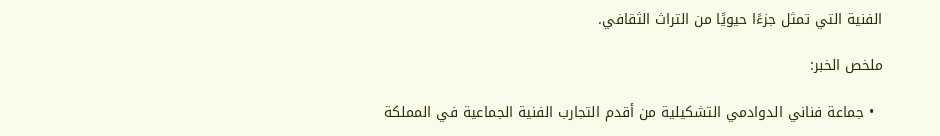الفنية التي تمثل جزءًا حيويًا من التراث الثقافي.

ملخص الخبر:

  • جماعة فناني الدوادمي التشكيلية من أقدم التجارب الفنية الجماعية في المملكة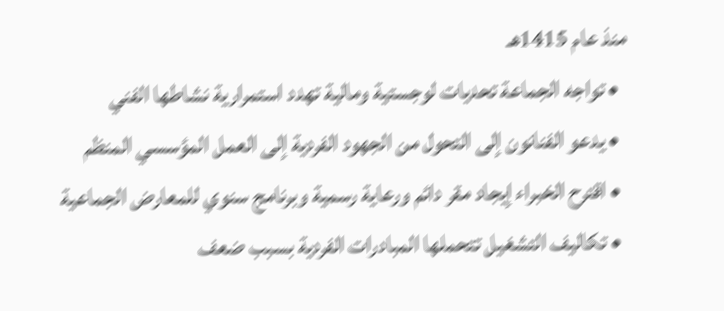منذ عام 1415هـ
  • تواجه الجماعة تحديات لوجستية ومالية تهدد استمرارية نشاطها الفني
  • يدعو الفنانون إلى التحول من الجهود الفردية إلى العمل المؤسسي المنظم
  • اقترح الخبراء إيجاد مقر دائم ورعاية رسمية وبرنامج سنوي للمعارض الجماعية
  • تكاليف التشغيل تتحملها المبادرات الفردية بسبب ضعف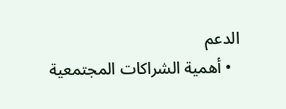الدعم
  • أهمية الشراكات المجتمعية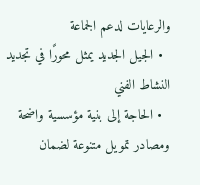والرعايات لدعم الجماعة
  • الجيل الجديد يمثل محورًا في تجديد النشاط الفني
  • الحاجة إلى بنية مؤسسية واضحة ومصادر تمويل متنوعة لضمان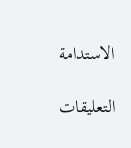الاستدامة

التعليقات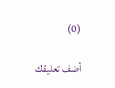(0)

أضف تعليقك